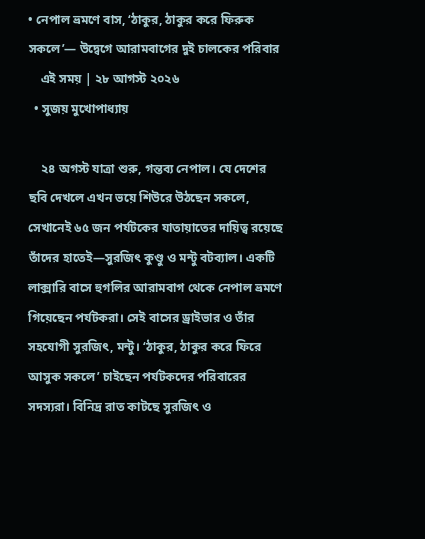• নেপাল ভ্রমণে বাস, ‘ঠাকুর, ঠাকুর করে ফিরুক সকলে’— উদ্বেগে আরামবাগের দুই চালকের পরিবার
    এই সময় | ২৮ আগস্ট ২০২৬
  • সুজয় মুখোপাধ্যায়

    ২৪ অগস্ট যাত্রা শুরু, গন্তব্য নেপাল। যে দেশের ছবি দেখলে এখন ভয়ে শিউরে উঠছেন সকলে, সেখানেই ৬৫ জন পর্যটকের যাতায়াতের দায়িত্ব রয়েছে তাঁদের হাতেই—সুরজিৎ কুণ্ডু ও মন্টু বটব্যাল। একটি লাক্সারি বাসে হুগলির আরামবাগ থেকে নেপাল ভ্রমণে গিয়েছেন পর্যটকরা। সেই বাসের ড্রাইভার ও তাঁর সহযোগী সুরজিৎ, মন্টু। ‘ঠাকুর, ঠাকুর করে ফিরে আসুক সকলে’ চাইছেন পর্যটকদের পরিবারের সদস্যরা। বিনিদ্র রাত কাটছে সুরজিৎ ও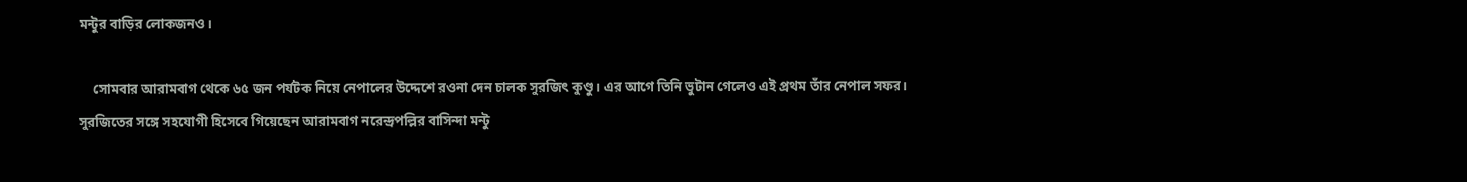মন্টুর বাড়ির লোকজনও।

    সোমবার আরামবাগ থেকে ৬৫ জন পর্যটক নিয়ে নেপালের উদ্দেশে রওনা দেন চালক সুরজিৎ কুণ্ডু। এর আগে তিনি ভুটান গেলেও এই প্রথম তাঁর নেপাল সফর। সুরজিতের সঙ্গে সহযোগী হিসেবে গিয়েছেন আরামবাগ নরেন্দ্রপল্লির বাসিন্দা মন্টু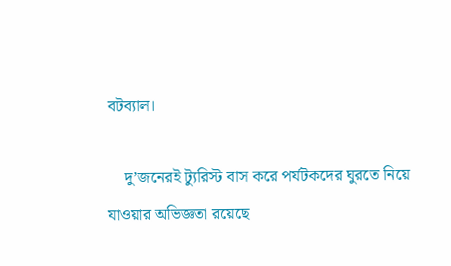বটব্যাল।

    দু’জনেরই ট্যুরিস্ট বাস করে পর্যটকদের ঘুরতে নিয়ে যাওয়ার অভিজ্ঞতা রয়েছে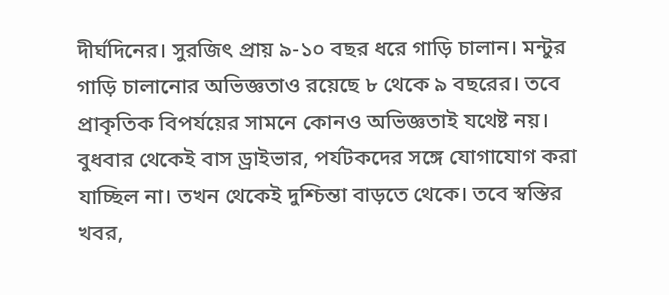দীর্ঘদিনের। সুরজিৎ প্রায় ৯-১০ বছর ধরে গাড়ি চালান। মন্টুর গাড়ি চালানোর অভিজ্ঞতাও রয়েছে ৮ থেকে ৯ বছরের। তবে প্রাকৃতিক বিপর্যয়ের সামনে কোনও অভিজ্ঞতাই যথেষ্ট নয়। বুধবার থেকেই বাস ড্রাইভার, পর্যটকদের সঙ্গে যোগাযোগ করা যাচ্ছিল না। তখন থেকেই দুশ্চিন্তা বাড়তে থেকে। তবে স্বস্তির খবর,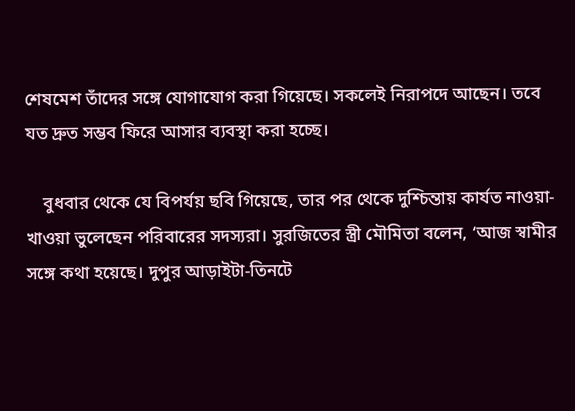শেষমেশ তাঁদের সঙ্গে যোগাযোগ করা গিয়েছে। সকলেই নিরাপদে আছেন। তবে যত দ্রুত সম্ভব ফিরে আসার ব্যবস্থা করা হচ্ছে।

    বুধবার থেকে যে বিপর্যয় ছবি গিয়েছে, তার পর থেকে দুশ্চিন্তায় কার্যত নাওয়া-খাওয়া ভুলেছেন পরিবারের সদস্যরা। সুরজিতের স্ত্রী মৌমিতা বলেন, ‘আজ স্বামীর সঙ্গে কথা হয়েছে। দুপুর আড়াইটা-তিনটে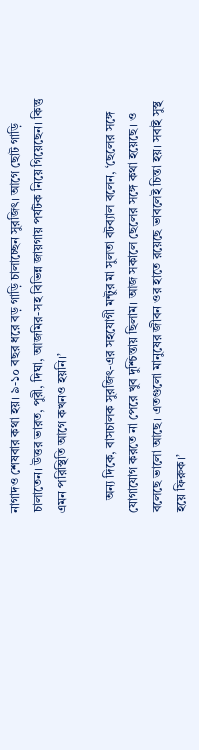নাগাদও শেষবার কথা হয়। ৯-১০ বছর ধরে বড় গাড়ি চালাচ্ছেন সুরজিৎ। আগে ছোট গাড়ি চালাতেন। উত্তর ভারত, পুরী, দিঘা, আজমির-সহ বিভিন্ন জায়গায় পর্যটক নিয়ে গিয়েছেন। কিন্তু এমন পরিস্থিতি আগে কখনও হয়নি।’

    অন্য দিকে, বাসচালক সুরজিৎ-এর সহযোগী মন্টুর মা সুলতা বটব্যাল বলেন, ‘ছেলের সঙ্গে যোগাযোগ করতে না পেরে খুব দুশ্চিন্তায় ছিলাম। আজ সকালে ছেলের সঙ্গে কথা হয়েছে। ও বলেছে ভালো আছে। এতগুলো মানুষের জীবন ওর হাতে রয়েছে ভাবলেই চিন্তা হয়। সবাই সুস্থ হয়ে ফিরুক।’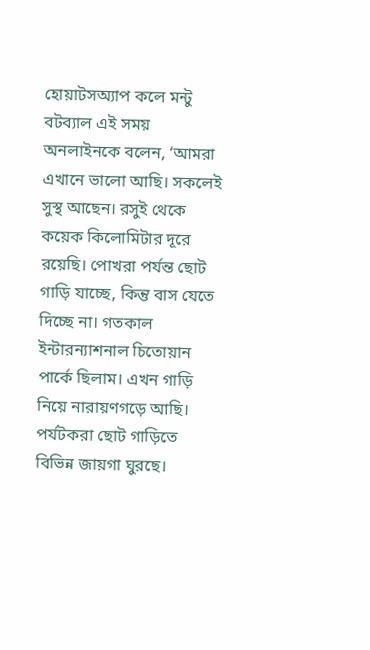হোয়াটসঅ্যাপ কলে মন্টু বটব্যাল এই সময় অনলাইনকে বলেন, ‘আমরা এখানে ভালো আছি। সকলেই সুস্থ আছেন। রসুই থেকে কয়েক কিলোমিটার দূরে রয়েছি। পোখরা পর্যন্ত ছোট গাড়ি যাচ্ছে, কিন্তু বাস যেতে দিচ্ছে না। গতকাল ইন্টারন্যাশনাল চিতোয়ান পার্কে ছিলাম। এখন গাড়ি নিয়ে নারায়ণগড়ে আছি। পর্যটকরা ছোট গাড়িতে বিভিন্ন জায়গা ঘুরছে।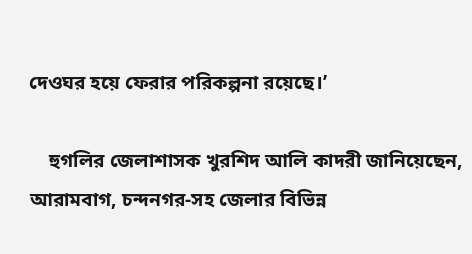দেওঘর হয়ে ফেরার পরিকল্পনা রয়েছে।’

    হুগলির জেলাশাসক খুরশিদ আলি কাদরী জানিয়েছেন, আরামবাগ, চন্দনগর-সহ জেলার বিভিন্ন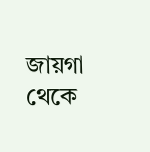জায়গা থেকে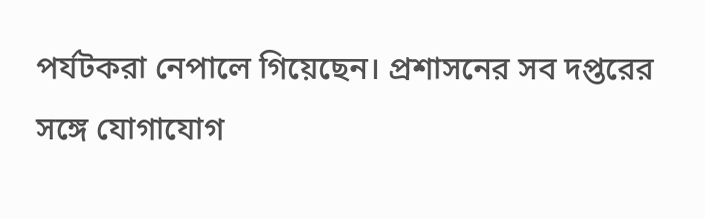পর্যটকরা নেপালে গিয়েছেন। প্রশাসনের সব দপ্তরের সঙ্গে যোগাযোগ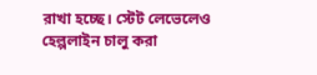রাখা হচ্ছে। স্টেট লেভেলেও হেল্পলাইন চালু করা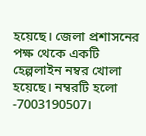হয়েছে। জেলা প্রশাসনের পক্ষ থেকে একটি হেল্পলাইন নম্বর খোলা হয়েছে। নম্বরটি হলো -7003190507।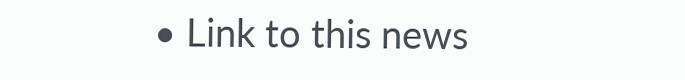• Link to this news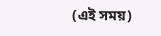(এই সময়)